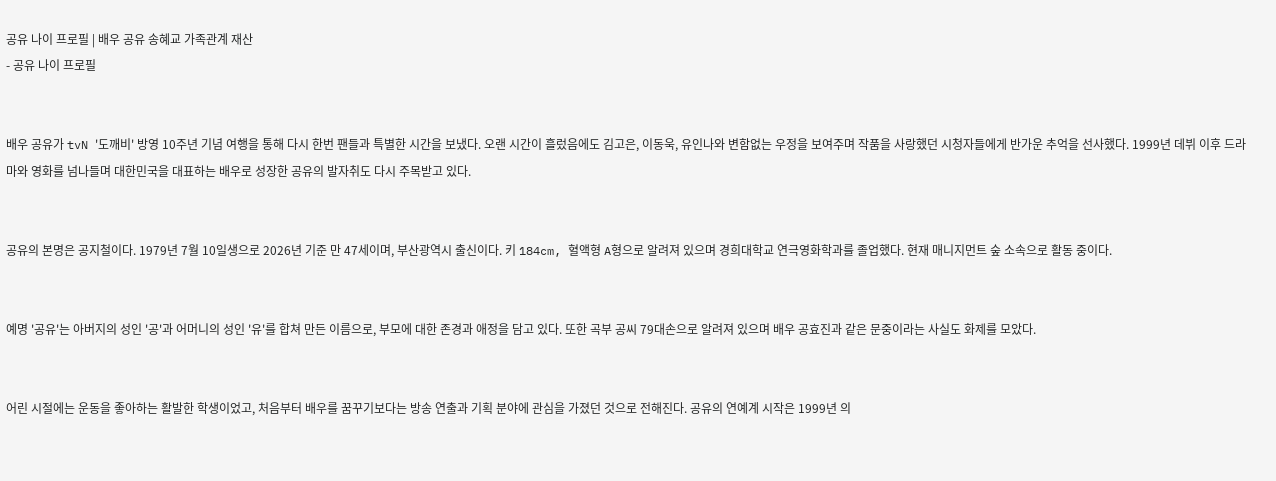공유 나이 프로필 | 배우 공유 송혜교 가족관계 재산
- 공유 나이 프로필


배우 공유가 tvN '도깨비' 방영 10주년 기념 여행을 통해 다시 한번 팬들과 특별한 시간을 보냈다. 오랜 시간이 흘렀음에도 김고은, 이동욱, 유인나와 변함없는 우정을 보여주며 작품을 사랑했던 시청자들에게 반가운 추억을 선사했다. 1999년 데뷔 이후 드라마와 영화를 넘나들며 대한민국을 대표하는 배우로 성장한 공유의 발자취도 다시 주목받고 있다.


공유의 본명은 공지철이다. 1979년 7월 10일생으로 2026년 기준 만 47세이며, 부산광역시 출신이다. 키 184cm, 혈액형 A형으로 알려져 있으며 경희대학교 연극영화학과를 졸업했다. 현재 매니지먼트 숲 소속으로 활동 중이다.


예명 '공유'는 아버지의 성인 '공'과 어머니의 성인 '유'를 합쳐 만든 이름으로, 부모에 대한 존경과 애정을 담고 있다. 또한 곡부 공씨 79대손으로 알려져 있으며 배우 공효진과 같은 문중이라는 사실도 화제를 모았다.


어린 시절에는 운동을 좋아하는 활발한 학생이었고, 처음부터 배우를 꿈꾸기보다는 방송 연출과 기획 분야에 관심을 가졌던 것으로 전해진다. 공유의 연예계 시작은 1999년 의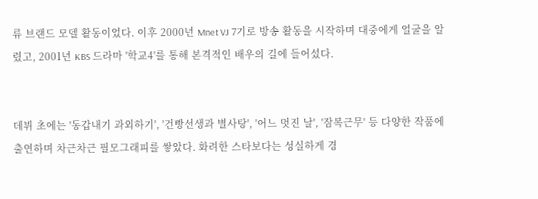류 브랜드 모델 활동이었다. 이후 2000년 Mnet VJ 7기로 방송 활동을 시작하며 대중에게 얼굴을 알렸고, 2001년 KBS 드라마 '학교4'를 통해 본격적인 배우의 길에 들어섰다.


데뷔 초에는 '동갑내기 과외하기', '건빵선생과 별사탕', '어느 멋진 날', '잠복근무' 등 다양한 작품에 출연하며 차근차근 필모그래피를 쌓았다. 화려한 스타보다는 성실하게 경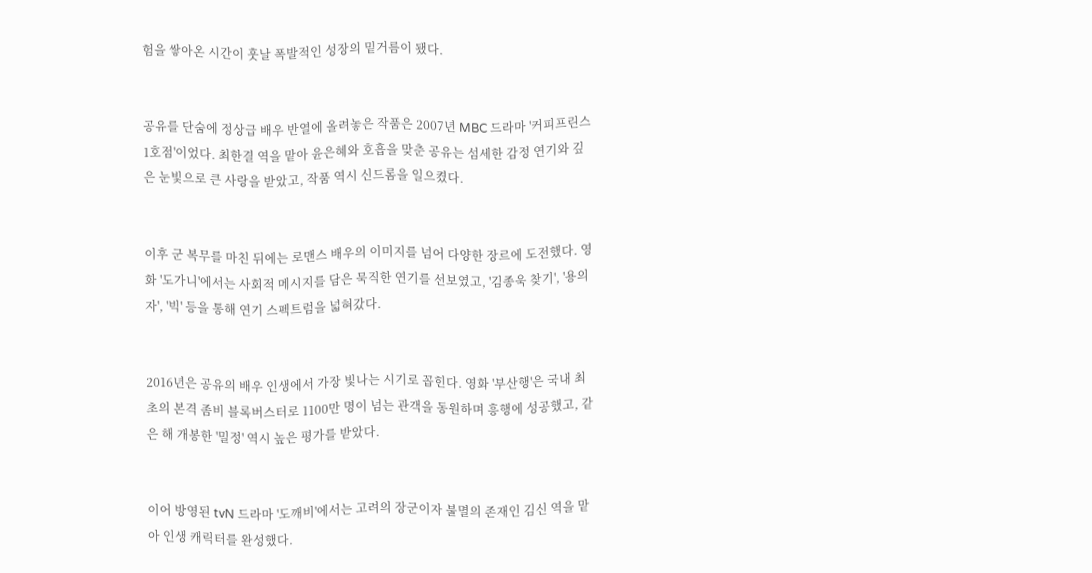험을 쌓아온 시간이 훗날 폭발적인 성장의 밑거름이 됐다.


공유를 단숨에 정상급 배우 반열에 올려놓은 작품은 2007년 MBC 드라마 '커피프린스 1호점'이었다. 최한결 역을 맡아 윤은혜와 호흡을 맞춘 공유는 섬세한 감정 연기와 깊은 눈빛으로 큰 사랑을 받았고, 작품 역시 신드롬을 일으켰다.


이후 군 복무를 마친 뒤에는 로맨스 배우의 이미지를 넘어 다양한 장르에 도전했다. 영화 '도가니'에서는 사회적 메시지를 담은 묵직한 연기를 선보였고, '김종욱 찾기', '용의자', '빅' 등을 통해 연기 스펙트럼을 넓혀갔다.


2016년은 공유의 배우 인생에서 가장 빛나는 시기로 꼽힌다. 영화 '부산행'은 국내 최초의 본격 좀비 블록버스터로 1100만 명이 넘는 관객을 동원하며 흥행에 성공했고, 같은 해 개봉한 '밀정' 역시 높은 평가를 받았다.


이어 방영된 tvN 드라마 '도깨비'에서는 고려의 장군이자 불멸의 존재인 김신 역을 맡아 인생 캐릭터를 완성했다.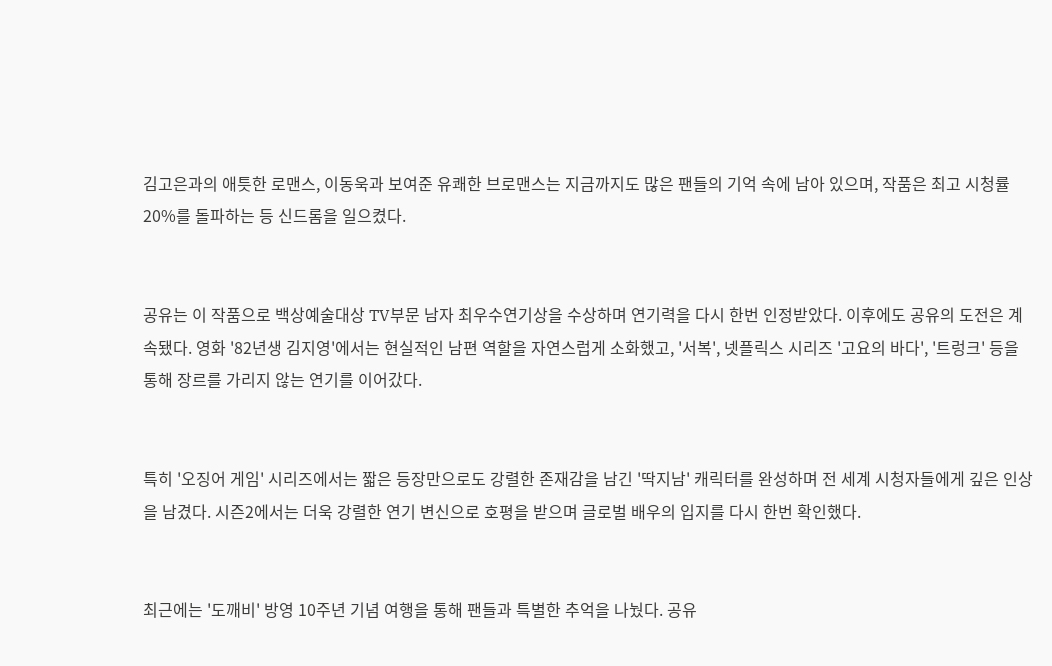김고은과의 애틋한 로맨스, 이동욱과 보여준 유쾌한 브로맨스는 지금까지도 많은 팬들의 기억 속에 남아 있으며, 작품은 최고 시청률 20%를 돌파하는 등 신드롬을 일으켰다.


공유는 이 작품으로 백상예술대상 TV부문 남자 최우수연기상을 수상하며 연기력을 다시 한번 인정받았다. 이후에도 공유의 도전은 계속됐다. 영화 '82년생 김지영'에서는 현실적인 남편 역할을 자연스럽게 소화했고, '서복', 넷플릭스 시리즈 '고요의 바다', '트렁크' 등을 통해 장르를 가리지 않는 연기를 이어갔다.


특히 '오징어 게임' 시리즈에서는 짧은 등장만으로도 강렬한 존재감을 남긴 '딱지남' 캐릭터를 완성하며 전 세계 시청자들에게 깊은 인상을 남겼다. 시즌2에서는 더욱 강렬한 연기 변신으로 호평을 받으며 글로벌 배우의 입지를 다시 한번 확인했다.


최근에는 '도깨비' 방영 10주년 기념 여행을 통해 팬들과 특별한 추억을 나눴다. 공유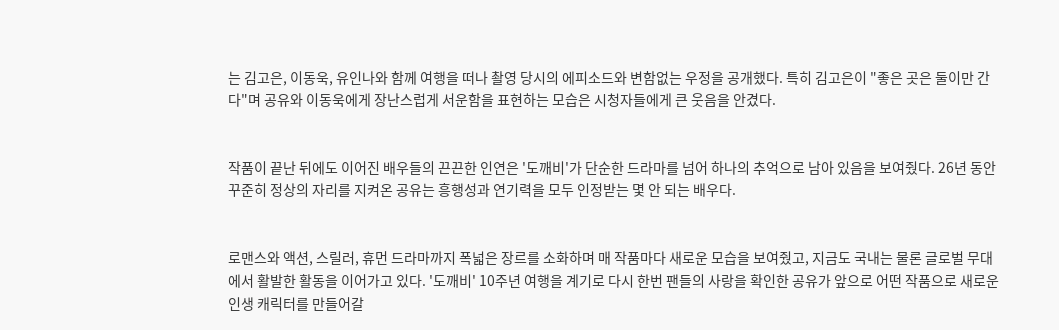는 김고은, 이동욱, 유인나와 함께 여행을 떠나 촬영 당시의 에피소드와 변함없는 우정을 공개했다. 특히 김고은이 "좋은 곳은 둘이만 간다"며 공유와 이동욱에게 장난스럽게 서운함을 표현하는 모습은 시청자들에게 큰 웃음을 안겼다.


작품이 끝난 뒤에도 이어진 배우들의 끈끈한 인연은 '도깨비'가 단순한 드라마를 넘어 하나의 추억으로 남아 있음을 보여줬다. 26년 동안 꾸준히 정상의 자리를 지켜온 공유는 흥행성과 연기력을 모두 인정받는 몇 안 되는 배우다.


로맨스와 액션, 스릴러, 휴먼 드라마까지 폭넓은 장르를 소화하며 매 작품마다 새로운 모습을 보여줬고, 지금도 국내는 물론 글로벌 무대에서 활발한 활동을 이어가고 있다. '도깨비' 10주년 여행을 계기로 다시 한번 팬들의 사랑을 확인한 공유가 앞으로 어떤 작품으로 새로운 인생 캐릭터를 만들어갈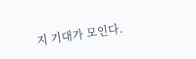지 기대가 모인다.